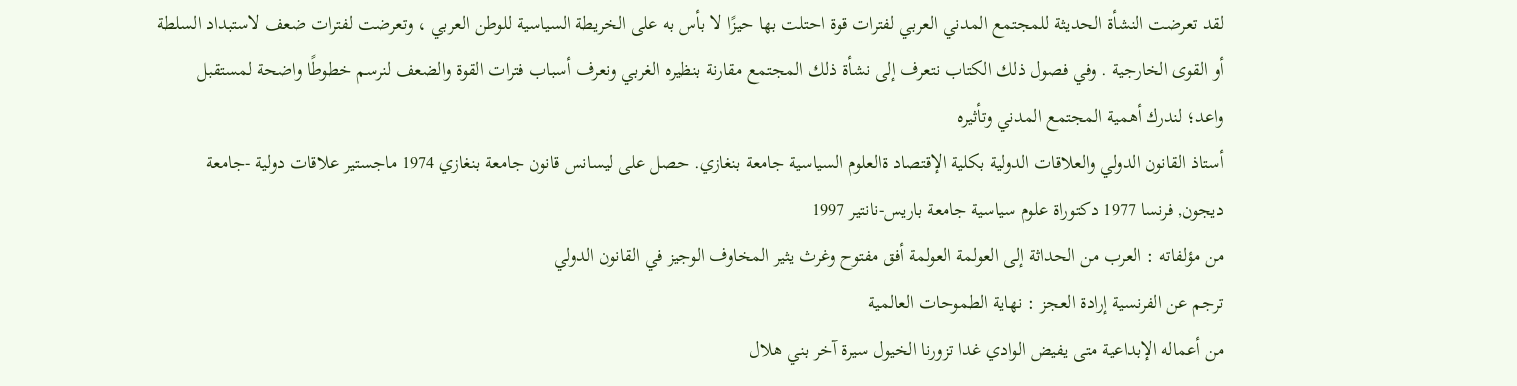لقد تعرضت النشأة الحديثة للمجتمع المدني العربي لفترات قوة احتلت بها حيزًا لا بأس به على الخريطة السياسية للوطن العربي ، وتعرضت لفترات ضعف لاستبداد السلطة أو القوى الخارجية . وفي فصول ذلك الكتاب نتعرف إلى نشأة ذلك المجتمع مقارنة بنظيره الغربي ونعرف أسباب فترات القوة والضعف لنرسم خطوطًا واضحة لمستقبل واعد؛ لندرك أهمية المجتمع المدني وتأثيره
أستاذ القانون الدولي والعلاقات الدولية بكلية الإقتصاد ةالعلوم السياسية جامعة بنغازي. حصل على ليسانس قانون جامعة بنغازي 1974 ماجستير علاقات دولية -جامعة ديجون, فرنسا 1977 دكتوراة علوم سياسية جامعة باريس-نانتير 1997
من مؤلفاته : العرب من الحداثة إلى العولمة العولمة أفق مفتوح وغرث يثير المخاوف الوجيز في القانون الدولي
ترجم عن الفرنسية إرادة العجز : نهاية الطموحات العالمية
من أعماله الإبداعية متى يفيض الوادي غدا تزورنا الخيول سيرة آخر بني هلال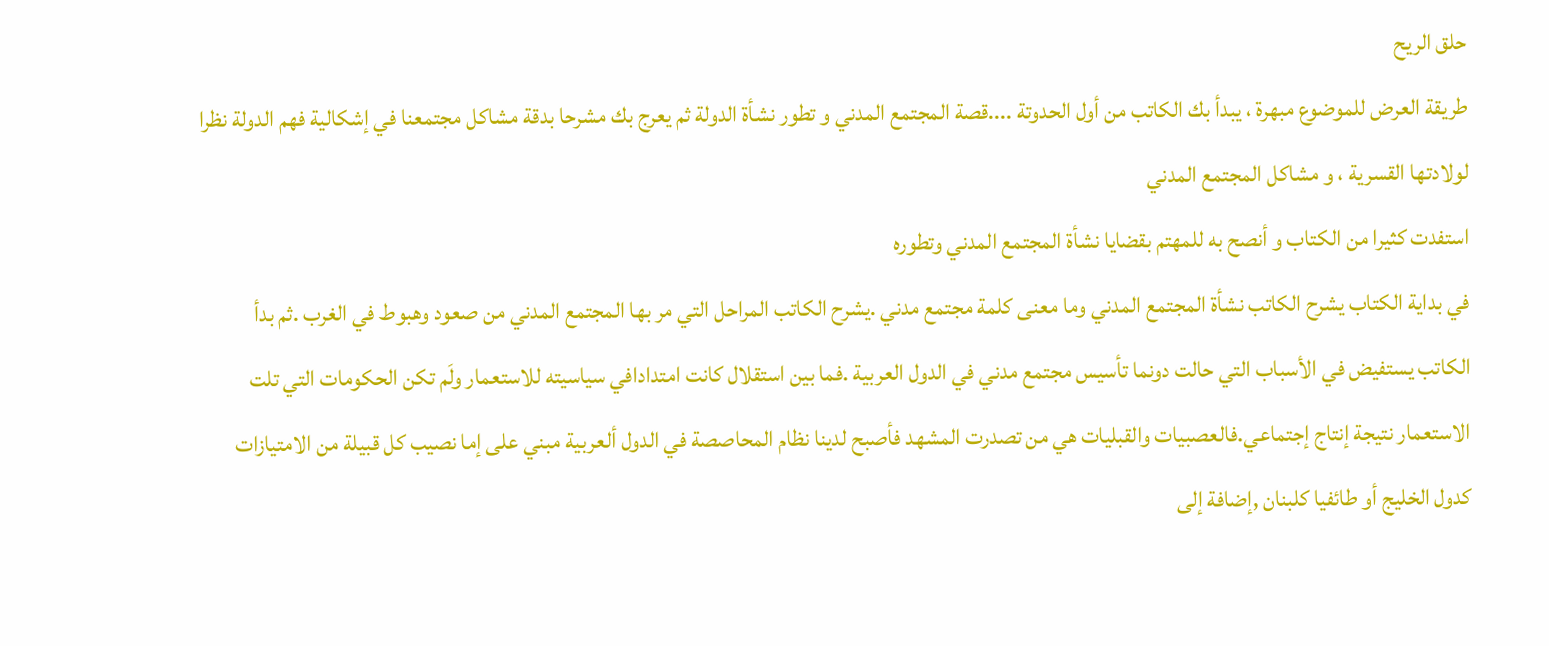حلق الريح
طريقة العرض للموضوع مبهرة ، يبدأ بك الكاتب من أول الحدوتة ....قصة المجتمع المدني و تطور نشأة الدولة ثم يعرج بك مشرحا بدقة مشاكل مجتمعنا في إشكالية فهم الدولة نظرا لولادتها القسرية ، و مشاكل المجتمع المدني
استفدت كثيرا من الكتاب و أنصح به للمهتم بقضايا نشأة المجتمع المدني وتطوره
في بداية الكتاب يشرح الكاتب نشأة المجتمع المدني وما معنى كلمة مجتمع مدني .يشرح الكاتب المراحل التي مر بها المجتمع المدني من صعود وهبوط في الغرب .ثم بدأ الكاتب يستفيض في الأسباب التي حالت دونما تأسيس مجتمع مدني في الدول العربية .فما بين استقلال كانت امتدادافي سياسيته للاستعمار ولَم تكن الحكومات التي تلت الاستعمار نتيجة إنتاج إجتماعي.فالعصبيات والقبليات هي من تصدرت المشهد فأصبح لدينا نظام المحاصصة في الدول ألعربية مبني على إما نصيب كل قبيلة من الامتيازات كدول الخليج أو طائفيا كلبنان ,إضافة إلى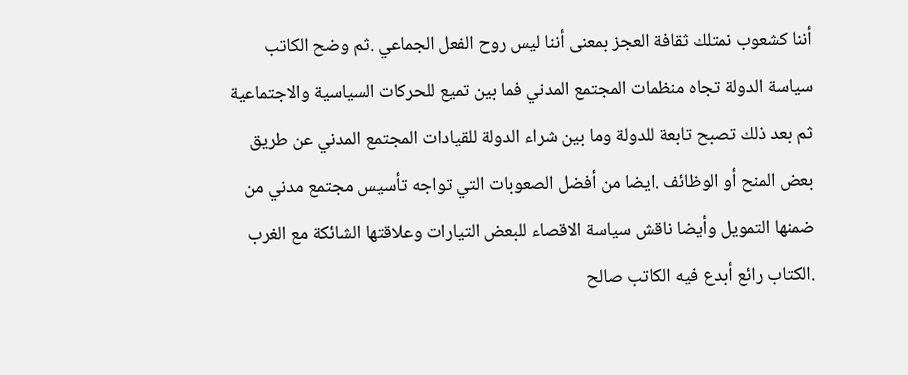أننا كشعوب نمتلك ثقافة العجز بمعنى أننا ليس روح الفعل الجماعي .ثم وضح الكاتب سياسة الدولة تجاه منظمات المجتمع المدني فما بين تميع للحركات السياسية والاجتماعية ثم بعد ذلك تصبح تابعة للدولة وما بين شراء الدولة للقيادات المجتمع المدني عن طريق بعض المنح أو الوظائف .ايضا من أفضل الصعوبات التي تواجه تأسيس مجتمع مدني من ضمنها التمويل وأيضا ناقش سياسة الاقصاء للبعض التيارات وعلاقتها الشائكة مع الغرب .الكتاب رائع أبدع فيه الكاتب صالح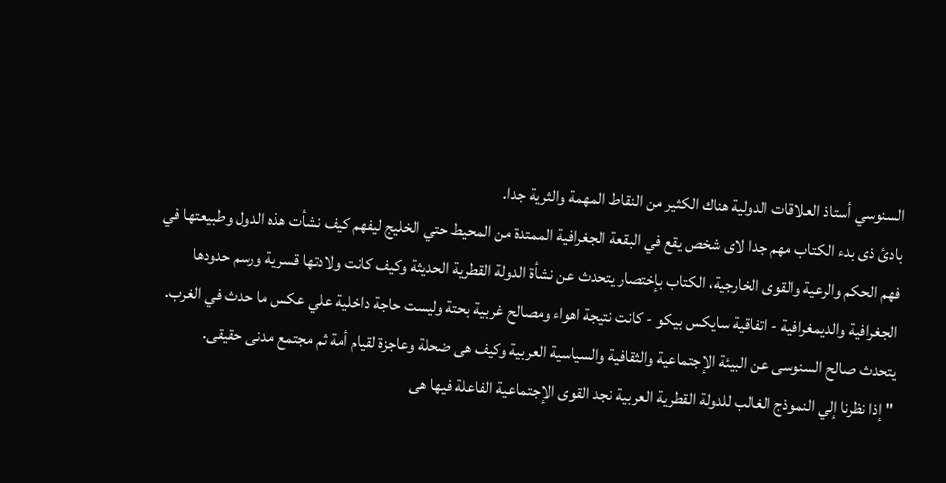السنوسي أستاذ العلاقات الدولية هناك الكثير من النقاط المهمة والثرية جدا.
بادئ ذى بدء الكتاب مهم جدا لاى شخص يقع في البقعة الجغرافية الممتدة من المحيط حتي الخليج ليفهم كيف نشأت هذه الدول وطبيعتها في فهم الحكم والرعية والقوى الخارجية، الكتاب بإختصار يتحدث عن نشأة الدولة القطرية الحديثة وكيف كانت ولادتها قسرية ورسم حدودها الجغرافية والديمغرافية - اتفاقية سايكس بيكو - كانت نتيجة اهواء ومصالح غربية بحتة وليست حاجة داخلية علي عكس ما حدث في الغرب. يتحدث صالح السنوسى عن البيئة الإجتماعية والثقافية والسياسية العربية وكيف هى ضحلة وعاجزة لقيام أمة ثم مجتمع مدنى حقيقى.
" إذا نظرنا إلي النموذج الغالب للدولة القطرية العربية نجد القوى الإجتماعية الفاعلة فيها هى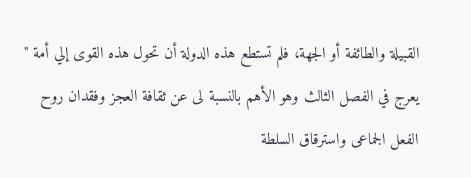القبيلة والطائفة أو الجهة، فلم تستطع هذه الدولة أن تحول هذه القوى إلي أمة "
يعرج في الفصل الثالث وهو الأهم بالنسبة لى عن ثقافة العجز وفقدان روح الفعل الجماعى واسترقاق السلطة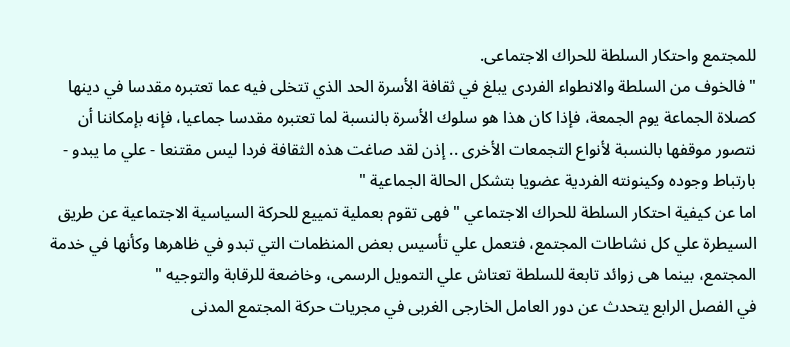للمجتمع واحتكار السلطة للحراك الاجتماعى.
" فالخوف من السلطة والانطواء الفردى يبلغ في ثقافة الأسرة الحد الذي تتخلى فيه عما تعتبره مقدسا في دينها كصلاة الجماعة يوم الجمعة، فإذا كان هذا هو سلوك الأسرة بالنسبة لما تعتبره مقدسا جماعيا، فإنه بإمكاننا أن نتصور موقفها بالنسبة لأنواع التجمعات الأخرى .. إذن لقد صاغت هذه الثقافة فردا ليس مقتنعا - علي ما يبدو - بارتباط وجوده وكينونته الفردية عضويا بتشكل الحالة الجماعية "
اما عن كيفية احتكار السلطة للحراك الاجتماعي " فهى تقوم بعملية تمييع للحركة السياسية الاجتماعية عن طريق السيطرة علي كل نشاطات المجتمع، فتعمل علي تأسيس بعض المنظمات التي تبدو في ظاهرها وكأنها في خدمة المجتمع، بينما هى زوائد تابعة للسلطة تعتاش علي التمويل الرسمى، وخاضعة للرقابة والتوجيه "
في الفصل الرابع يتحدث عن دور العامل الخارجى الغربى في مجريات حركة المجتمع المدنى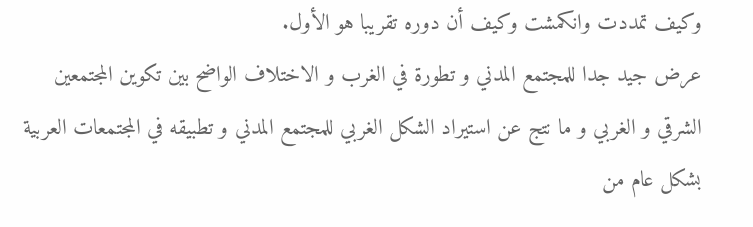وكيف تمددت وانكمشت وكيف أن دوره تقريبا هو الأول.
عرض جيد جدا للمجتمع المدني و تطورة في الغرب و الاختلاف الواضح بين تكوين المجتمعين الشرقي و الغربي و ما نتج عن استيراد الشكل الغربي للمجتمع المدني و تطبيقه في المجتمعات العربية بشكل عام من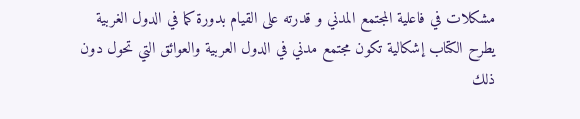مشكلات في فاعلية المجتمع المدني و قدرته على القيام بدورة كما في الدول الغربية
يطرح الكتاب إشكالية تكون مجتمع مدني في الدول العربية والعوائق التي تحول دون ذلك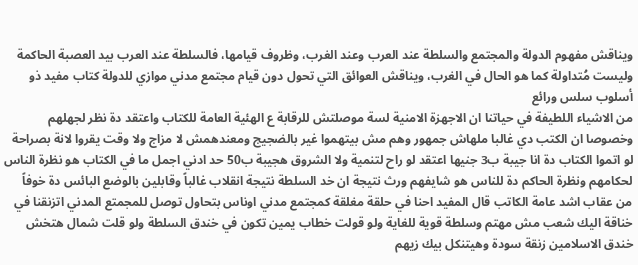ويناقش مفهوم الدولة والمجتمع والسلطة عند العرب وعند الغرب، وظروف قيامها، فالسلطة عند العرب بيد العصبة الحاكمة وليست مُتداولة كما هو الحال في الغرب، ويناقش العوائق التي تحول دون قيام مجتمع مدني موازي للدولة كتاب مفيد ذو أسلوب سلس ورائع
من الاشياء اللطيفة في حياتنا ان الاجهزة الامنية لسة موصلتش للرقابة ع الهئية العامة للكتاب واعتقد دة نظر لجهلهم وخصوصا ان الكتب دي غالبا ملهاش جمهور وهم مش بيتهموا غير بالضجيج ومعندهمش لا مزاج ولا وقت يقروا لانة بصراحة لو اتموا الكتاب دة انا جيبة ب3 جنيها اعتقد لو راح لتنمية ولا الشروق هجيبة ب50 حد ادني اجمل ما في الكتاب هو نظرة الناس لحكامهم ونظرة الحاكم دة للناس هو شايفهم ورث نتيجة ان خد السلطة نتيجة انقلاب غالباً وقابلين بالوضع البائس دة خوفاً من عقاب اشد عامة الكاتب قال المفيد احنا في حلقة مغلقة كمجتمع مدني اوناس بتحاول توصل للمجمتع المدني اتزنقنا في خناقة اليك شعب مش مهتم وسلطة قوية للغاية ولو قولت خطاب يمين تكون في خندق السلطة ولو قلت شمال هتخش خندق الاسلامين زنقة سودة وهيتنكل بيك زيهم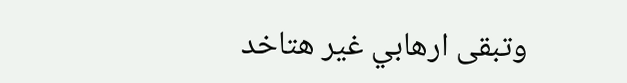وتبقى ارهابي غير هتاخد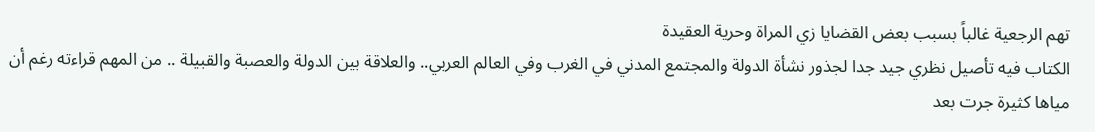تهم الرجعية غالباً بسبب بعض القضايا زي المراة وحرية العقيدة
الكتاب فيه تأصيل نظري جيد جدا لجذور نشأة الدولة والمجتمع المدني في الغرب وفي العالم العربي.. والعلاقة بين الدولة والعصبة والقبيلة .. من المهم قراءته رغم أن مياها كثيرة جرت بعد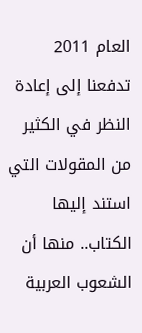العام 2011 تدفعنا إلى إعادة النظر في الكثير من المقولات التي استند إليها الكتاب.. منها أن الشعوب العربية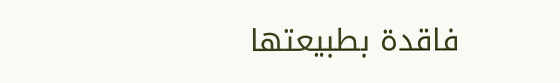فاقدة بطبيعتها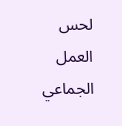لحس العمل الجماعي